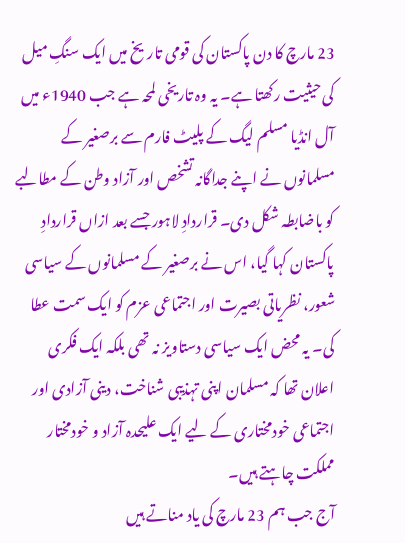23 مارچ کا دن پاکستان کی قومی تاریخ میں ایک سنگِ میل کی حیثیت رکھتا ہے۔ یہ وہ تاریخی لمحہ ہے جب 1940ء میں آل انڈیا مسلم لیگ کے پلیٹ فارم سے برصغیر کے مسلمانوں نے اپنے جداگانہ تشخص اور آزاد وطن کے مطالبے کو باضابطہ شکل دی۔ قراردادِ لاہور جسے بعد ازاں قراردادِ پاکستان کہا گیا، اس نے برصغیر کے مسلمانوں کے سیاسی شعور، نظریاتی بصیرت اور اجتماعی عزم کو ایک سمت عطا کی۔ یہ محض ایک سیاسی دستاویز نہ تھی بلکہ ایک فکری اعلان تھا کہ مسلمان اپنی تہذیبی شناخت، دینی آزادی اور اجتماعی خودمختاری کے لیے ایک علیحدہ آزاد و خودمختار مملکت چاہتے ہیں۔
آج جب ہم 23 مارچ کی یاد مناتے ہیں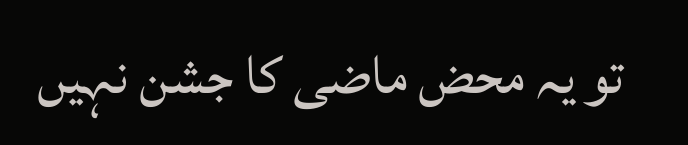تو یہ محض ماضی کا جشن نہیں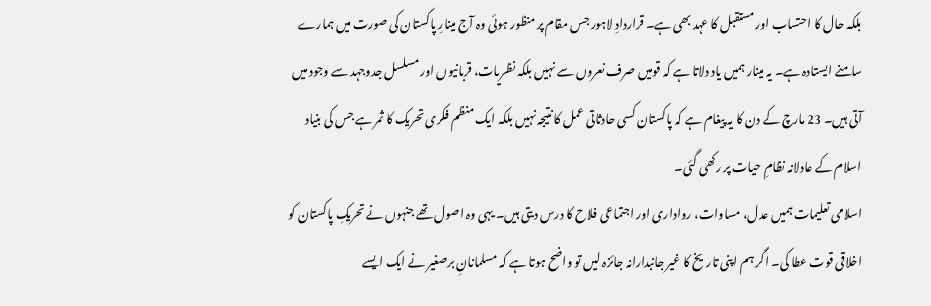بلکہ حال کا احتساب اور مستقبل کا عہد بھی ہے۔ قراردادِ لاہور جس مقام پر منظور ہوئی وہ آج مینارِ پاکستان کی صورت میں ہمارے سامنے ایستادہ ہے۔ یہ مینار ہمیں یاد دلاتا ہے کہ قومیں صرف نعروں سے نہیں بلکہ نظریات، قربانیوں اور مسلسل جدوجہد سے وجود میں آتی ہیں۔ 23 مارچ کے دن کا یہ پیغام ہے کہ پاکستان کسی حادثاتی عمل کا نتیجہ نہیں بلکہ ایک منظم فکری تحریک کا ثمر ہے جس کی بنیاد اسلام کے عادلانہ نظامِ حیات پر رکھی گئی۔
اسلامی تعلیمات ہمیں عدل، مساوات، رواداری اور اجتماعی فلاح کا درس دیتی ہیں۔ یہی وہ اصول تھے جنہوں نے تحریکِ پاکستان کو اخلاقی قوت عطا کی۔ اگر ہم اپنی تاریخ کا غیر جانبدارانہ جائزہ لیں تو واضح ہوتا ہے کہ مسلمانانِ برصغیر نے ایک ایسے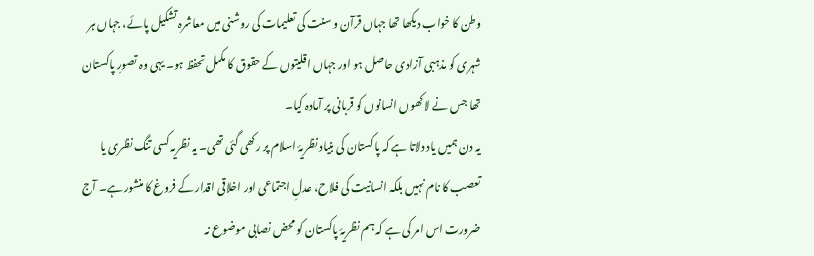وطن کا خواب دیکھا تھا جہاں قرآن و سنت کی تعلیمات کی روشنی میں معاشرہ تشکیل پائے، جہاں ہر شہری کو مذہبی آزادی حاصل ہو اور جہاں اقلیتوں کے حقوق کا مکمل تحفظ ہو۔ یہی وہ تصورِ پاکستان تھا جس نے لاکھوں انسانوں کو قربانی پر آمادہ کیا۔
یہ دن ہمیں یاد دلاتا ہے کہ پاکستان کی بنیاد نظریۂ اسلام پر رکھی گئی تھی۔ یہ نظریہ کسی تنگ نظری یا تعصب کا نام نہیں بلکہ انسانیت کی فلاح، عدلِ اجتماعی اور اخلاقی اقدار کے فروغ کا منشور ہے۔ آج ضرورت اس امر کی ہے کہ ہم نظریۂ پاکستان کو محض نصابی موضوع نہ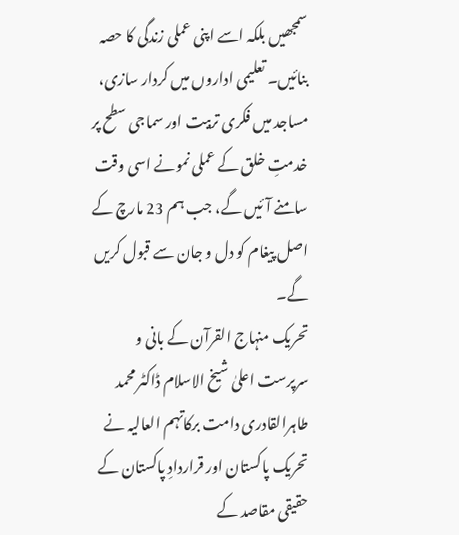سمجھیں بلکہ اسے اپنی عملی زندگی کا حصہ بنائیں۔ تعلیمی اداروں میں کردار سازی، مساجد میں فکری تربیت اور سماجی سطح پر خدمتِ خلق کے عملی نمونے اسی وقت سامنے آئیں گے، جب ہم 23 مارچ کے اصل پیغام کو دل و جان سے قبول کریں گے۔
تحریک منہاج القرآن کے بانی و سرپرست اعلیٰ شیخ الاسلام ڈاکٹر محمد طاہرالقادری دامت برکاتہم العالیہ نے تحریک پاکستان اور قراردادِ پاکستان کے حقیقی مقاصد کے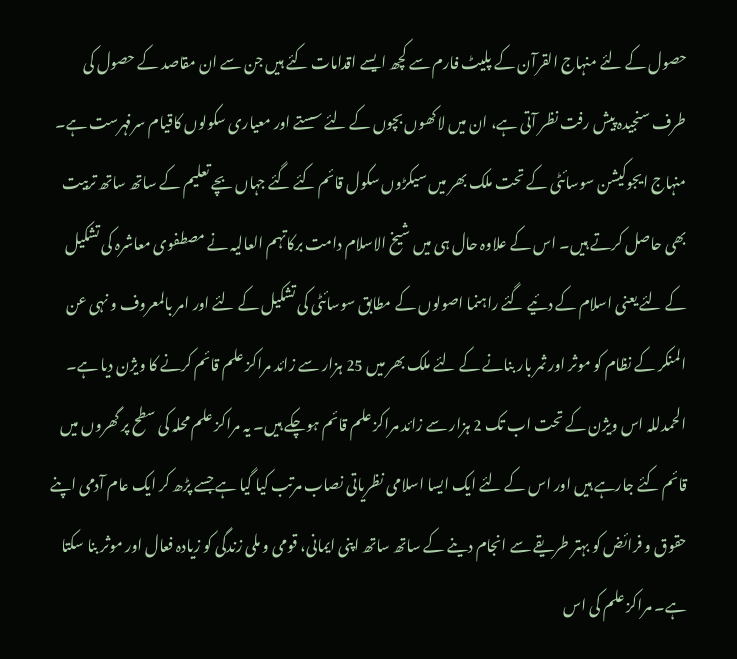حصول کے لئے منہاج القرآن کے پلیٹ فارم سے کچھ ایسے اقدامات کئے ہیں جن سے ان مقاصد کے حصول کی طرف سنجیدہ پیش رفت نظر آتی ہے، ان میں لاکھوں بچوں کے لئے سستے اور معیاری سکولوں کاقیام سرفہرست ہے۔ منہاج ایجوکیشن سوسائٹی کے تحت ملک بھر میں سیکڑوں سکول قائم کئے گئے جہاں بچے تعلیم کے ساتھ ساتھ تربیت بھی حاصل کرتے ہیں۔ اس کے علاوہ حال ہی میں شیخ الاسلام دامت برکاتہم العالیہ نے مصطفوی معاشرہ کی تشکیل کے لئے یعنی اسلام کے دئیے گئے راہنما اصولوں کے مطابق سوسائٹی کی تشکیل کے لئے اور امر بالمعروف و نہی عن المنکر کے نظام کو موثر اور ثمر بار بنانے کے لئے ملک بھر میں 25 ہزار سے زائد مراکز علم قائم کرنے کا ویژن دیا ہے۔ الحمدللہ اس ویژن کے تحت اب تک 2 ہزار سے زائد مراکز علم قائم ہوچکے ہیں۔ یہ مراکز علم محلہ کی سطح پر گھروں میں قائم کئے جارہے ہیں اور اس کے لئے ایک ایسا اسلامی نظریاتی نصاب مرتب کیا گیا ہے جسے پڑھ کر ایک عام آدمی اپنے حقوق و فرائض کو بہتر طریقے سے انجام دینے کے ساتھ ساتھ اپنی ایمانی، قومی و ملی زندگی کو زیادہ فعال اور موثر بنا سکتا ہے۔ مراکز علم کی اس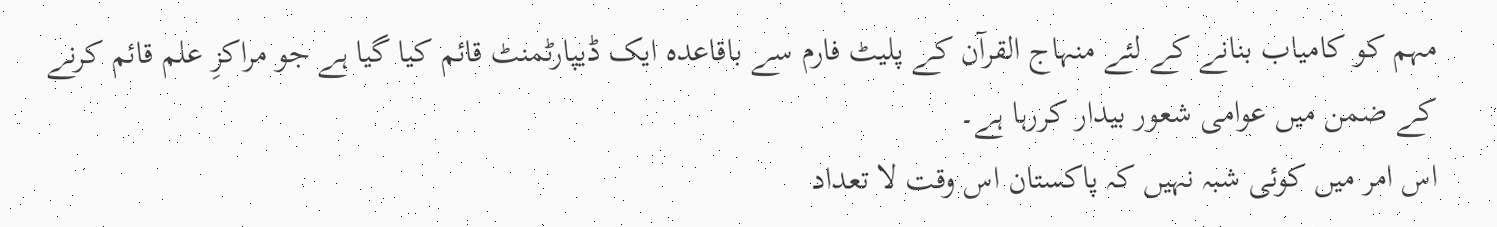مہم کو کامیاب بنانے کے لئے منہاج القرآن کے پلیٹ فارم سے باقاعدہ ایک ڈیپارٹمنٹ قائم کیا گیا ہے جو مراکزِ علم قائم کرنے کے ضمن میں عوامی شعور بیدار کررہا ہے۔
اس امر میں کوئی شبہ نہیں کہ پاکستان اس وقت لا تعداد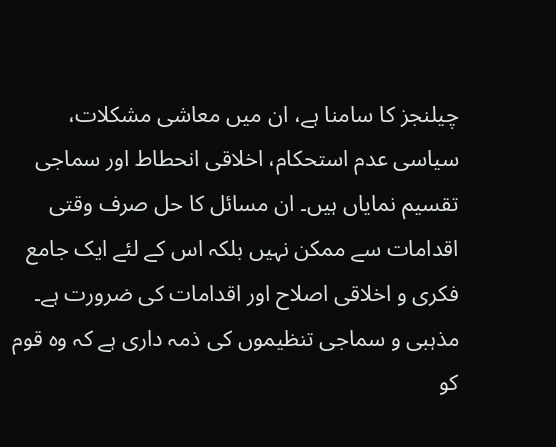چیلنجز کا سامنا ہے، ان میں معاشی مشکلات، سیاسی عدم استحکام، اخلاقی انحطاط اور سماجی تقسیم نمایاں ہیں۔ ان مسائل کا حل صرف وقتی اقدامات سے ممکن نہیں بلکہ اس کے لئے ایک جامع فکری و اخلاقی اصلاح اور اقدامات کی ضرورت ہے۔ مذہبی و سماجی تنظیموں کی ذمہ داری ہے کہ وہ قوم کو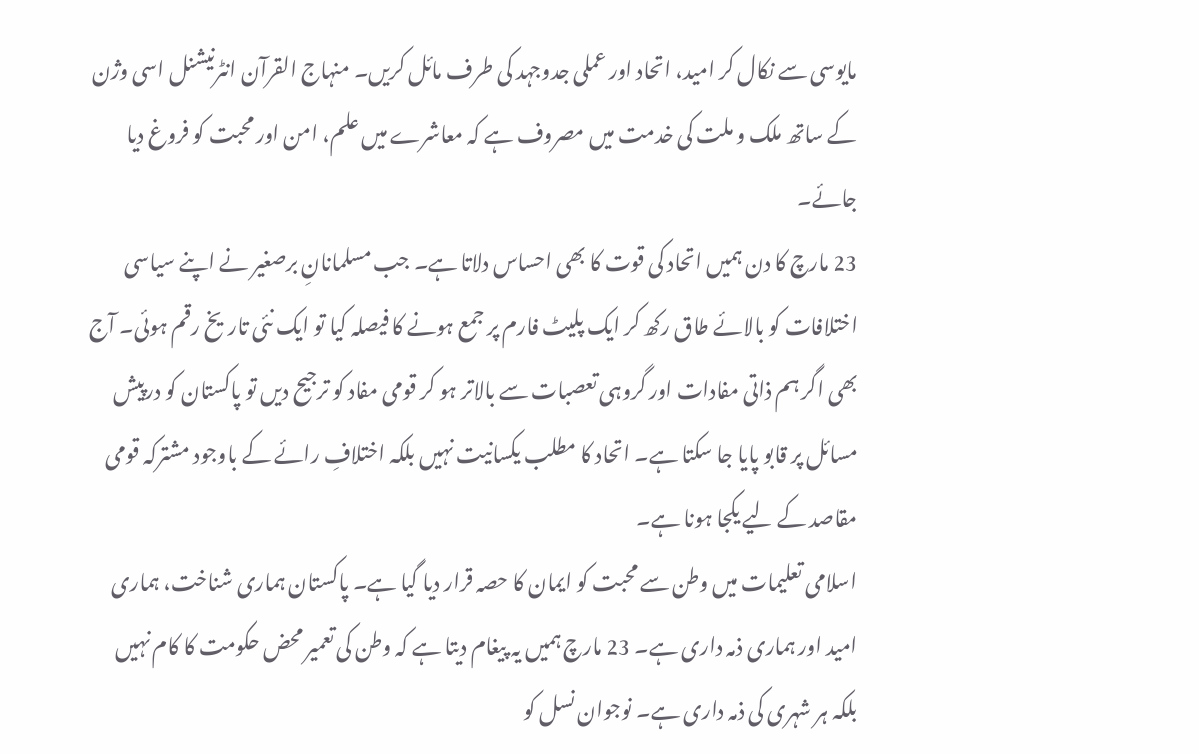مایوسی سے نکال کر امید، اتحاد اور عملی جدوجہد کی طرف مائل کریں۔ منہاج القرآن انٹرنیشنل اسی وژن کے ساتھ ملک و ملت کی خدمت میں مصروف ہے کہ معاشرے میں علم، امن اور محبت کو فروغ دیا جائے۔
23 مارچ کا دن ہمیں اتحاد کی قوت کا بھی احساس دلاتا ہے۔ جب مسلمانانِ برصغیر نے اپنے سیاسی اختلافات کو بالائے طاق رکھ کر ایک پلیٹ فارم پر جمع ہونے کا فیصلہ کیا تو ایک نئی تاریخ رقم ہوئی۔ آج بھی اگر ہم ذاتی مفادات اور گروہی تعصبات سے بالاتر ہو کر قومی مفاد کو ترجیح دیں تو پاکستان کو درپیش مسائل پر قابو پایا جا سکتا ہے۔ اتحاد کا مطلب یکسانیت نہیں بلکہ اختلافِ رائے کے باوجود مشترکہ قومی مقاصد کے لیے یکجا ہونا ہے۔
اسلامی تعلیمات میں وطن سے محبت کو ایمان کا حصہ قرار دیا گیا ہے۔ پاکستان ہماری شناخت، ہماری امید اور ہماری ذمہ داری ہے۔ 23 مارچ ہمیں یہ پیغام دیتا ہے کہ وطن کی تعمیر محض حکومت کا کام نہیں بلکہ ہر شہری کی ذمہ داری ہے۔ نوجوان نسل کو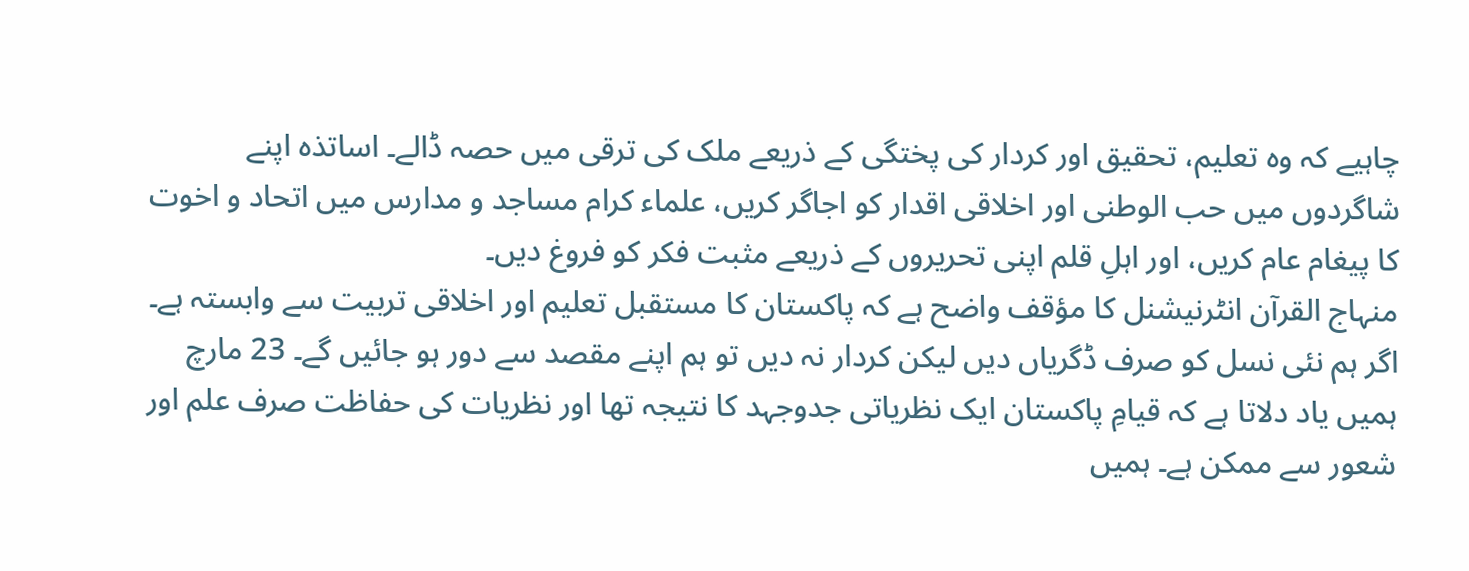چاہیے کہ وہ تعلیم، تحقیق اور کردار کی پختگی کے ذریعے ملک کی ترقی میں حصہ ڈالے۔ اساتذہ اپنے شاگردوں میں حب الوطنی اور اخلاقی اقدار کو اجاگر کریں، علماء کرام مساجد و مدارس میں اتحاد و اخوت کا پیغام عام کریں، اور اہلِ قلم اپنی تحریروں کے ذریعے مثبت فکر کو فروغ دیں۔
منہاج القرآن انٹرنیشنل کا مؤقف واضح ہے کہ پاکستان کا مستقبل تعلیم اور اخلاقی تربیت سے وابستہ ہے۔ اگر ہم نئی نسل کو صرف ڈگریاں دیں لیکن کردار نہ دیں تو ہم اپنے مقصد سے دور ہو جائیں گے۔ 23 مارچ ہمیں یاد دلاتا ہے کہ قیامِ پاکستان ایک نظریاتی جدوجہد کا نتیجہ تھا اور نظریات کی حفاظت صرف علم اور شعور سے ممکن ہے۔ ہمیں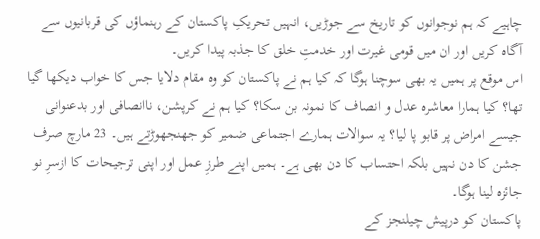چاہیے کہ ہم نوجوانوں کو تاریخ سے جوڑیں، انہیں تحریکِ پاکستان کے رہنماؤں کی قربانیوں سے آگاہ کریں اور ان میں قومی غیرت اور خدمتِ خلق کا جذبہ پیدا کریں۔
اس موقع پر ہمیں یہ بھی سوچنا ہوگا کہ کیا ہم نے پاکستان کو وہ مقام دلایا جس کا خواب دیکھا گیا تھا؟ کیا ہمارا معاشرہ عدل و انصاف کا نمونہ بن سکا؟ کیا ہم نے کرپشن، ناانصافی اور بدعنوانی جیسے امراض پر قابو پا لیا؟ یہ سوالات ہمارے اجتماعی ضمیر کو جھنجھوڑتے ہیں۔ 23 مارچ صرف جشن کا دن نہیں بلکہ احتساب کا دن بھی ہے۔ ہمیں اپنے طرزِ عمل اور اپنی ترجیحات کا ازسرِ نو جائزہ لینا ہوگا۔
پاکستان کو درپیش چیلنجز کے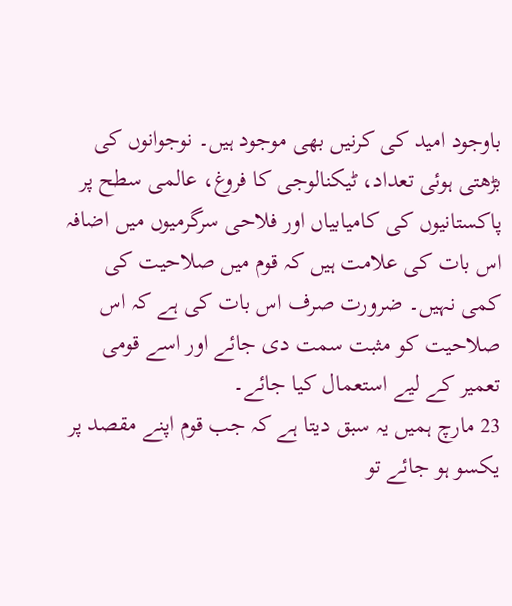باوجود امید کی کرنیں بھی موجود ہیں۔ نوجوانوں کی بڑھتی ہوئی تعداد، ٹیکنالوجی کا فروغ، عالمی سطح پر پاکستانیوں کی کامیابیاں اور فلاحی سرگرمیوں میں اضافہ اس بات کی علامت ہیں کہ قوم میں صلاحیت کی کمی نہیں۔ ضرورت صرف اس بات کی ہے کہ اس صلاحیت کو مثبت سمت دی جائے اور اسے قومی تعمیر کے لیے استعمال کیا جائے۔
23 مارچ ہمیں یہ سبق دیتا ہے کہ جب قوم اپنے مقصد پر یکسو ہو جائے تو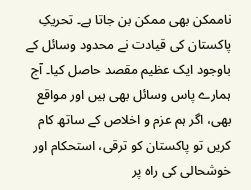ناممکن بھی ممکن بن جاتا ہے۔ تحریکِ پاکستان کی قیادت نے محدود وسائل کے باوجود ایک عظیم مقصد حاصل کیا۔ آج ہمارے پاس وسائل بھی ہیں اور مواقع بھی، اگر ہم عزم و اخلاص کے ساتھ کام کریں تو پاکستان کو ترقی، استحکام اور خوشحالی کی راہ پر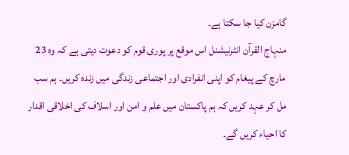گامزن کیا جا سکتا ہے۔
منہاج القرآن انٹرنیشنل اس موقع پر پوری قوم کو دعوت دیتی ہے کہ وہ 23 مارچ کے پیغام کو اپنی انفرادی اور اجتماعی زندگی میں زندہ کریں۔ ہم سب مل کر عہد کریں کہ ہم پاکستان میں علم و امن اور اسلاف کی اخلاقی اقدار کا احیاء کریں گے۔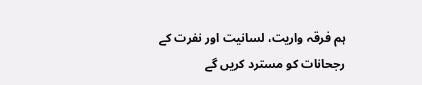ہم فرقہ واریت، لسانیت اور نفرت کے رجحانات کو مسترد کریں گے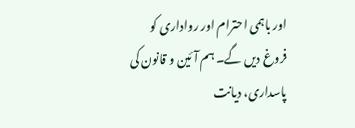اور باہمی احترام اور رواداری کو فروغ دیں گے۔ ہم آئین و قانون کی پاسداری، دیانت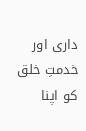داری اور خدمتِ خلق کو اپنا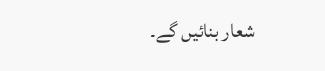شعار بنائیں گے۔